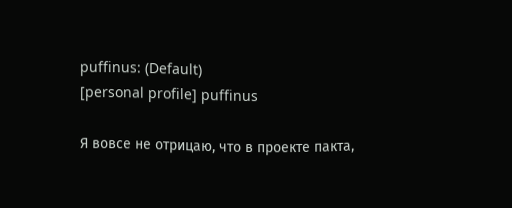puffinus: (Default)
[personal profile] puffinus

Я вовсе не отрицаю, что в проекте пакта,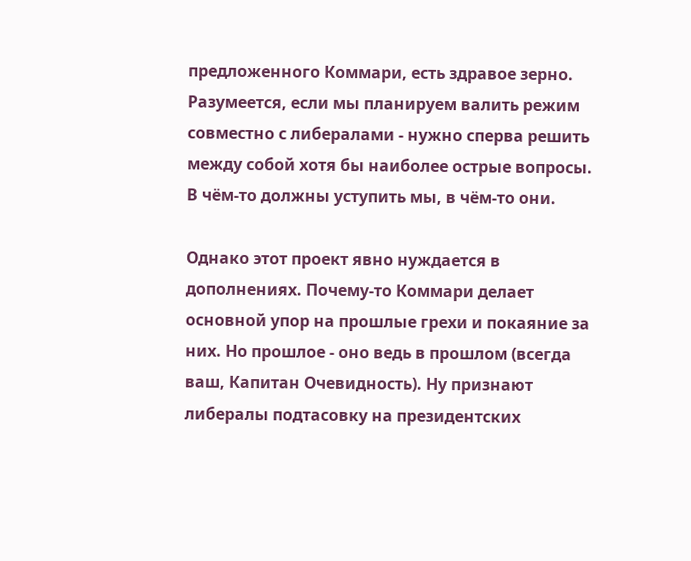предложенного Коммари, есть здравое зерно. Разумеется, если мы планируем валить режим совместно с либералами - нужно сперва решить между собой хотя бы наиболее острые вопросы. В чём-то должны уступить мы, в чём-то они.

Однако этот проект явно нуждается в дополнениях. Почему-то Коммари делает основной упор на прошлые грехи и покаяние за них. Но прошлое - оно ведь в прошлом (всегда ваш, Капитан Очевидность). Ну признают либералы подтасовку на президентских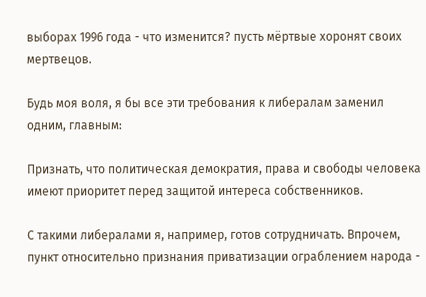выборах 1996 года - что изменится? пусть мёртвые хоронят своих мертвецов.

Будь моя воля, я бы все эти требования к либералам заменил одним, главным:

Признать, что политическая демократия, права и свободы человека имеют приоритет перед защитой интереса собственников.

С такими либералами я, например, готов сотрудничать. Впрочем, пункт относительно признания приватизации ограблением народа -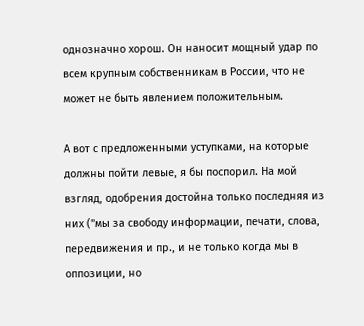однозначно хорош. Он наносит мощный удар по всем крупным собственникам в России, что не может не быть явлением положительным.

А вот с предложенными уступками, на которые должны пойти левые, я бы поспорил. На мой взгляд, одобрения достойна только последняя из них ("мы за свободу информации, печати, слова, передвижения и пр., и не только когда мы в оппозиции, но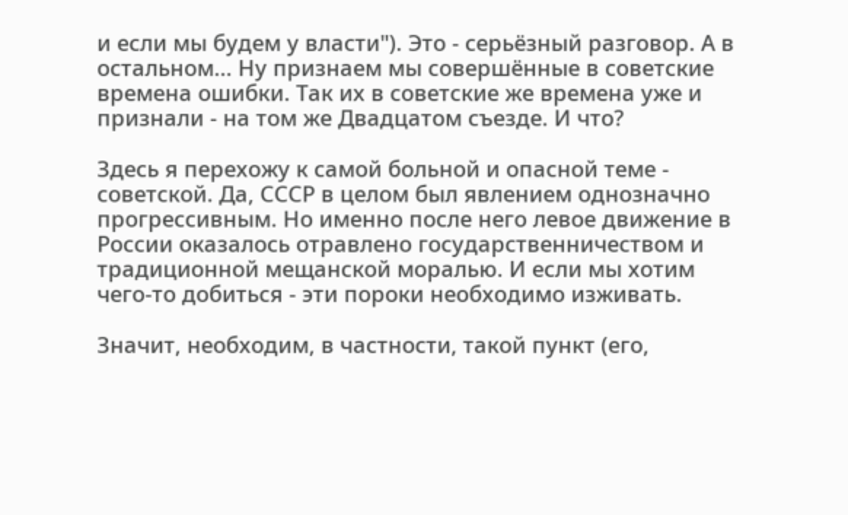и если мы будем у власти"). Это - серьёзный разговор. А в остальном... Ну признаем мы совершённые в советские времена ошибки. Так их в советские же времена уже и признали - на том же Двадцатом съезде. И что?

Здесь я перехожу к самой больной и опасной теме - советской. Да, СССР в целом был явлением однозначно прогрессивным. Но именно после него левое движение в России оказалось отравлено государственничеством и традиционной мещанской моралью. И если мы хотим чего-то добиться - эти пороки необходимо изживать.

Значит, необходим, в частности, такой пункт (его,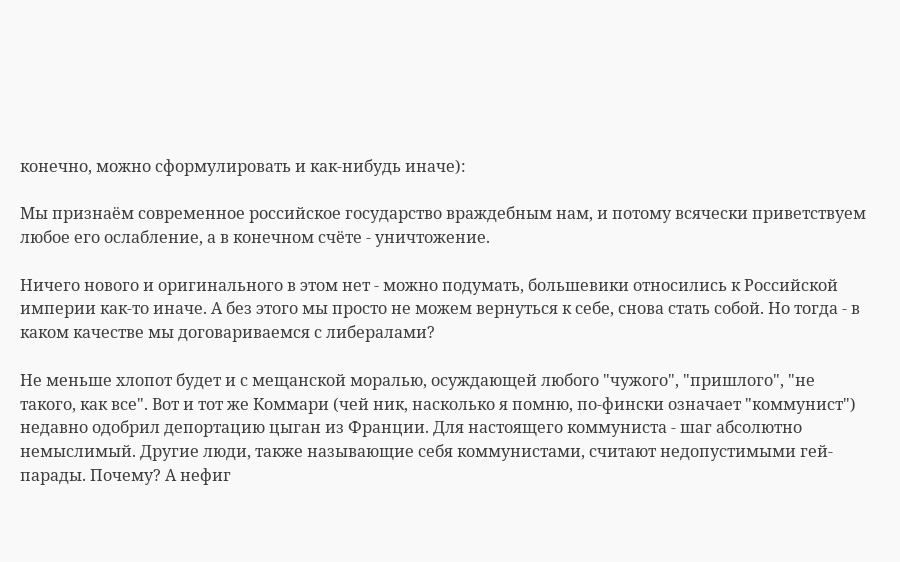конечно, можно сформулировать и как-нибудь иначе):

Мы признаём современное российское государство враждебным нам, и потому всячески приветствуем любое его ослабление, а в конечном счёте - уничтожение.

Ничего нового и оригинального в этом нет - можно подумать, большевики относились к Российской империи как-то иначе. А без этого мы просто не можем вернуться к себе, снова стать собой. Но тогда - в каком качестве мы договариваемся с либералами?

Не меньше хлопот будет и с мещанской моралью, осуждающей любого "чужого", "пришлого", "не такого, как все". Вот и тот же Коммари (чей ник, насколько я помню, по-фински означает "коммунист") недавно одобрил депортацию цыган из Франции. Для настоящего коммуниста - шаг абсолютно немыслимый. Другие люди, также называющие себя коммунистами, считают недопустимыми гей-парады. Почему? А нефиг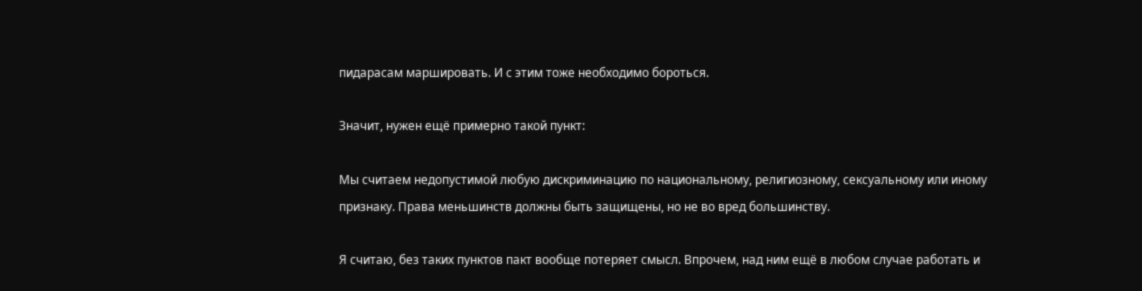пидарасам маршировать. И с этим тоже необходимо бороться.

Значит, нужен ещё примерно такой пункт:

Мы считаем недопустимой любую дискриминацию по национальному, религиозному, сексуальному или иному признаку. Права меньшинств должны быть защищены, но не во вред большинству.

Я считаю, без таких пунктов пакт вообще потеряет смысл. Впрочем, над ним ещё в любом случае работать и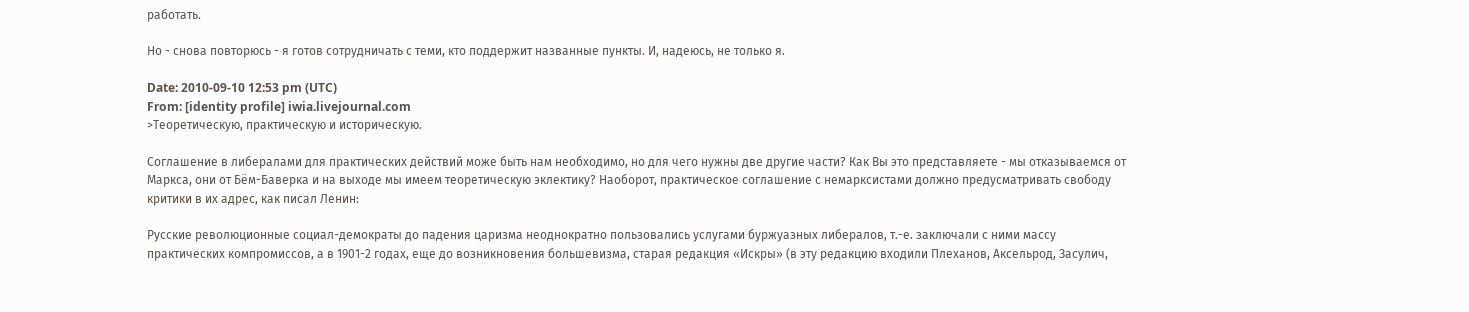работать.

Но - снова повторюсь - я готов сотрудничать с теми, кто поддержит названные пункты. И, надеюсь, не только я.

Date: 2010-09-10 12:53 pm (UTC)
From: [identity profile] iwia.livejournal.com
>Теоретическую, практическую и историческую.

Соглашение в либералами для практических действий може быть нам необходимо, но для чего нужны две другие части? Как Вы это представляете - мы отказываемся от Маркса, они от Бём-Баверка и на выходе мы имеем теоретическую эклектику? Наоборот, практическое соглашение с немарксистами должно предусматривать свободу критики в их адрес, как писал Ленин:

Русские революционные социал-демократы до падения царизма неоднократно пользовались услугами буржуазных либералов, т.-е. заключали с ними массу практических компромиссов, а в 1901-2 годах, еще до возникновения большевизма, старая редакция «Искры» (в эту редакцию входили Плеханов, Аксельрод, Засулич,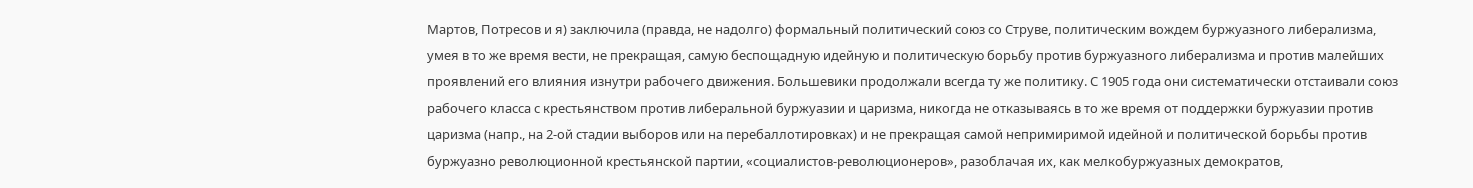Мартов, Потресов и я) заключила (правда, не надолго) формальный политический союз со Струве, политическим вождем буржуазного либерализма, умея в то же время вести, не прекращая, самую беспощадную идейную и политическую борьбу против буржуазного либерализма и против малейших проявлений его влияния изнутри рабочего движения. Большевики продолжали всегда ту же политику. С 1905 года они систематически отстаивали союз рабочего класса с крестьянством против либеральной буржуазии и царизма, никогда не отказываясь в то же время от поддержки буржуазии против царизма (напр., на 2-ой стадии выборов или на перебаллотировках) и не прекращая самой непримиримой идейной и политической борьбы против буржуазно революционной крестьянской партии, «социалистов-революционеров», разоблачая их, как мелкобуржуазных демократов,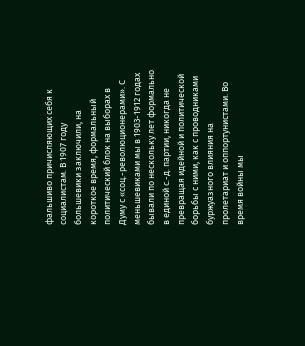фальшиво причисляющих себя к социалистам. В 1907 году большевики заключили, на короткое время, формальный политический блок на выборах в Думу с «соц.-революционерами». С меньшевиками мы в 1903-1912 годах бывали по нескольку лет формально в единой с.-д. партии, никогда не превращая идейной и политической борьбы с ними, как с проводниками буржуазного влияния на пролетариат и оппортунистами. Во время войны мы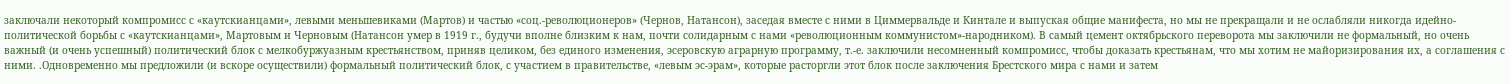заключали некоторый компромисс с «каутскианцами», левыми меньшевиками (Мартов) и частью «соц.-революционеров» (Чернов, Натансон), заседая вместе с ними в Циммервальде и Кинтале и выпуская общие манифеста, но мы не прекращали и не ослабляли никогда идейно-политической борьбы с «каутскианцами», Мартовым и Черновым (Натансон умер в 1919 г., будучи вполне близким к нам, почти солидарным с нами «революционным коммунистом»-народником). В самый цемент октябрьского переворота мы заключили не формальный, но очень важный (и очень успешный) политический блок с мелкобуржуазным крестьянством, приняв целиком, без единого изменения, эсеровскую аграрную программу, т.-е. заключили несомненный компромисс, чтобы доказать крестьянам, что мы хотим не майоризирования их, а соглашения с ними. .Одновременно мы предложили (и вскоре осуществили) формальный политический блок, с участием в правительстве, «левым эс-эрам», которые расторгли этот блок после заключения Брестского мира с нами и затем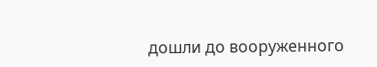дошли до вооруженного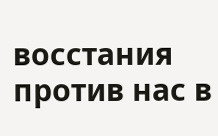восстания против нас в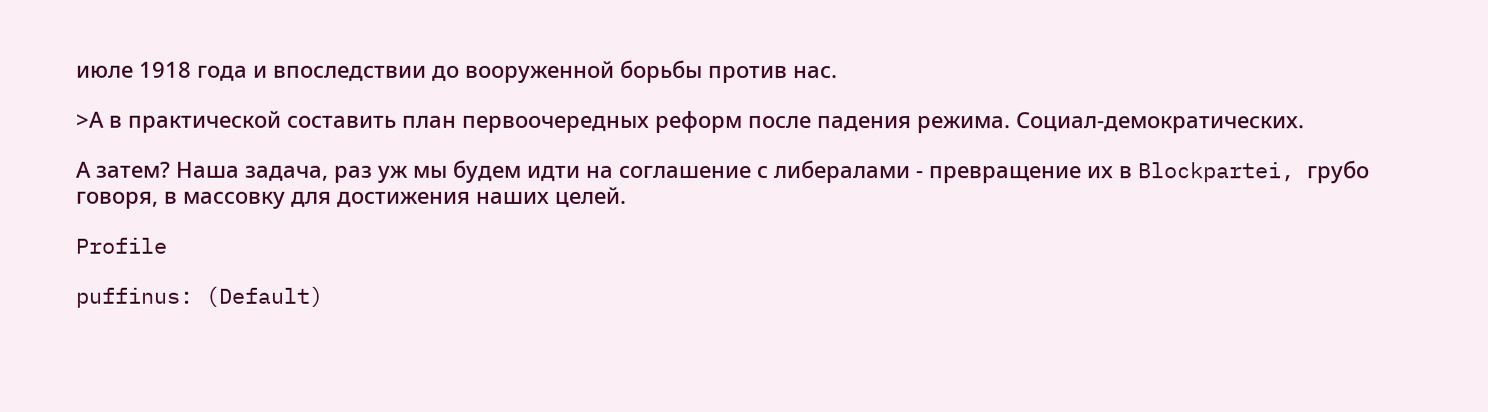июле 1918 года и впоследствии до вооруженной борьбы против нас.

>А в практической составить план первоочередных реформ после падения режима. Социал-демократических.

А затем? Наша задача, раз уж мы будем идти на соглашение с либералами - превращение их в Blockpartei, грубо говоря, в массовку для достижения наших целей.

Profile

puffinus: (Default)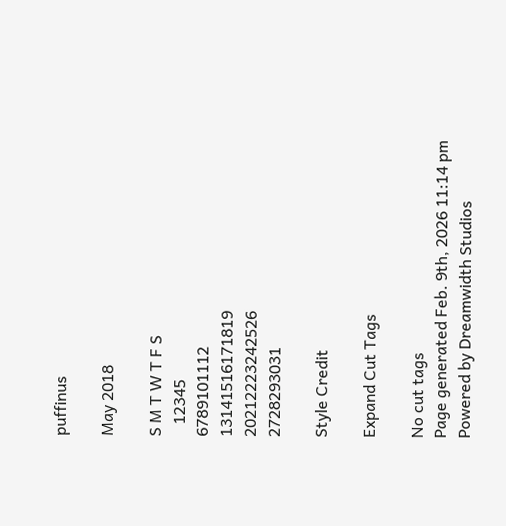puffinus

May 2018

S M T W T F S
   12345
6789101112
13141516171819
20212223242526
2728293031

Style Credit

Expand Cut Tags

No cut tags
Page generated Feb. 9th, 2026 11:14 pm
Powered by Dreamwidth Studios